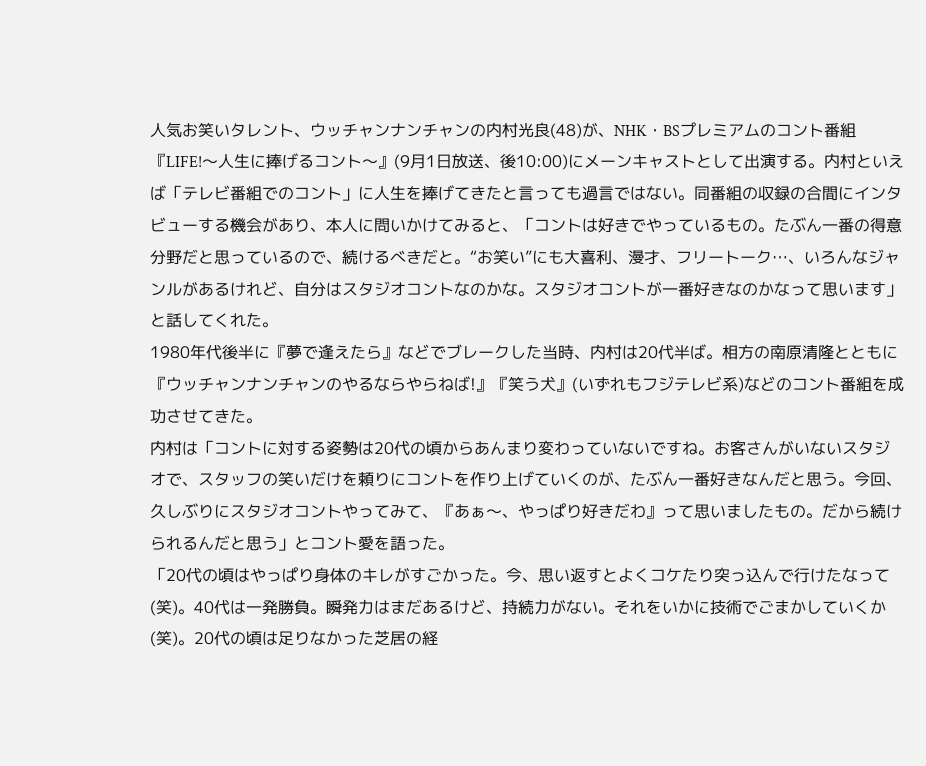人気お笑いタレント、ウッチャンナンチャンの内村光良(48)が、NHK・BSプレミアムのコント番組『LIFE!〜人生に捧げるコント〜』(9月1日放送、後10:00)にメーンキャストとして出演する。内村といえば「テレビ番組でのコント」に人生を捧げてきたと言っても過言ではない。同番組の収録の合間にインタビューする機会があり、本人に問いかけてみると、「コントは好きでやっているもの。たぶん一番の得意分野だと思っているので、続けるべきだと。“お笑い”にも大喜利、漫才、フリートーク…、いろんなジャンルがあるけれど、自分はスタジオコントなのかな。スタジオコントが一番好きなのかなって思います」と話してくれた。
1980年代後半に『夢で逢えたら』などでブレークした当時、内村は20代半ば。相方の南原清隆とともに『ウッチャンナンチャンのやるならやらねば!』『笑う犬』(いずれもフジテレビ系)などのコント番組を成功させてきた。
内村は「コントに対する姿勢は20代の頃からあんまり変わっていないですね。お客さんがいないスタジオで、スタッフの笑いだけを頼りにコントを作り上げていくのが、たぶん一番好きなんだと思う。今回、久しぶりにスタジオコントやってみて、『あぁ〜、やっぱり好きだわ』って思いましたもの。だから続けられるんだと思う」とコント愛を語った。
「20代の頃はやっぱり身体のキレがすごかった。今、思い返すとよくコケたり突っ込んで行けたなって(笑)。40代は一発勝負。瞬発力はまだあるけど、持続力がない。それをいかに技術でごまかしていくか(笑)。20代の頃は足りなかった芝居の経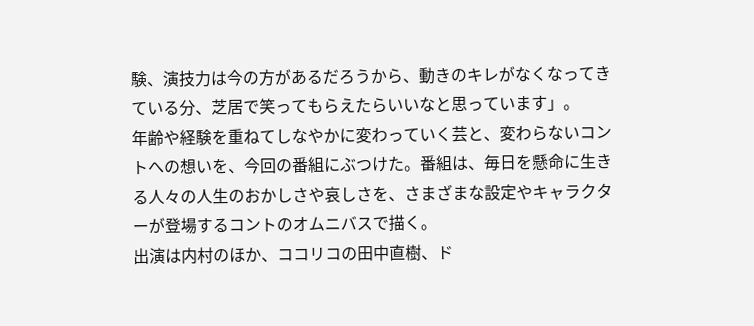験、演技力は今の方があるだろうから、動きのキレがなくなってきている分、芝居で笑ってもらえたらいいなと思っています」。
年齢や経験を重ねてしなやかに変わっていく芸と、変わらないコントへの想いを、今回の番組にぶつけた。番組は、毎日を懸命に生きる人々の人生のおかしさや哀しさを、さまざまな設定やキャラクターが登場するコントのオムニバスで描く。
出演は内村のほか、ココリコの田中直樹、ド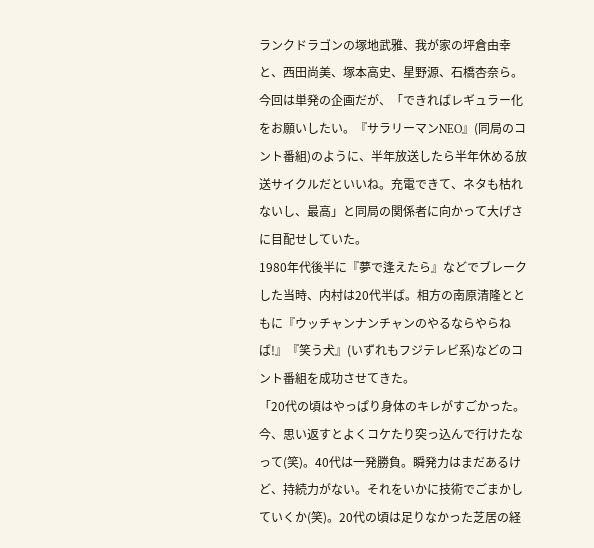ランクドラゴンの塚地武雅、我が家の坪倉由幸と、西田尚美、塚本高史、星野源、石橋杏奈ら。今回は単発の企画だが、「できればレギュラー化をお願いしたい。『サラリーマンNEO』(同局のコント番組)のように、半年放送したら半年休める放送サイクルだといいね。充電できて、ネタも枯れないし、最高」と同局の関係者に向かって大げさに目配せしていた。
1980年代後半に『夢で逢えたら』などでブレークした当時、内村は20代半ば。相方の南原清隆とともに『ウッチャンナンチャンのやるならやらねば!』『笑う犬』(いずれもフジテレビ系)などのコント番組を成功させてきた。
「20代の頃はやっぱり身体のキレがすごかった。今、思い返すとよくコケたり突っ込んで行けたなって(笑)。40代は一発勝負。瞬発力はまだあるけど、持続力がない。それをいかに技術でごまかしていくか(笑)。20代の頃は足りなかった芝居の経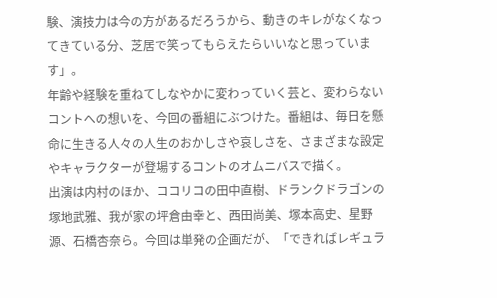験、演技力は今の方があるだろうから、動きのキレがなくなってきている分、芝居で笑ってもらえたらいいなと思っています」。
年齢や経験を重ねてしなやかに変わっていく芸と、変わらないコントへの想いを、今回の番組にぶつけた。番組は、毎日を懸命に生きる人々の人生のおかしさや哀しさを、さまざまな設定やキャラクターが登場するコントのオムニバスで描く。
出演は内村のほか、ココリコの田中直樹、ドランクドラゴンの塚地武雅、我が家の坪倉由幸と、西田尚美、塚本高史、星野源、石橋杏奈ら。今回は単発の企画だが、「できればレギュラ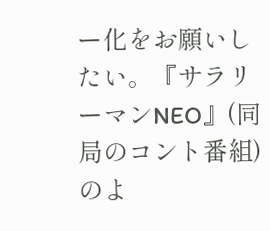ー化をお願いしたい。『サラリーマンNEO』(同局のコント番組)のよ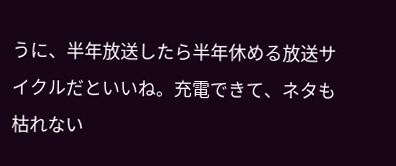うに、半年放送したら半年休める放送サイクルだといいね。充電できて、ネタも枯れない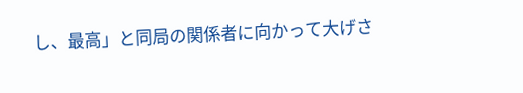し、最高」と同局の関係者に向かって大げさ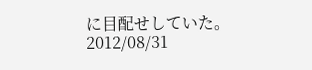に目配せしていた。
2012/08/31